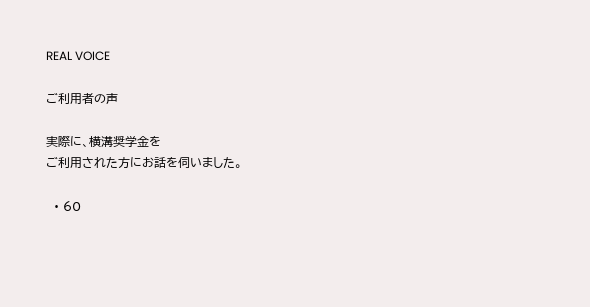REAL VOICE

ご利用者の声

実際に、横溝奨学金を
ご利用された方にお話を伺いました。

  • 60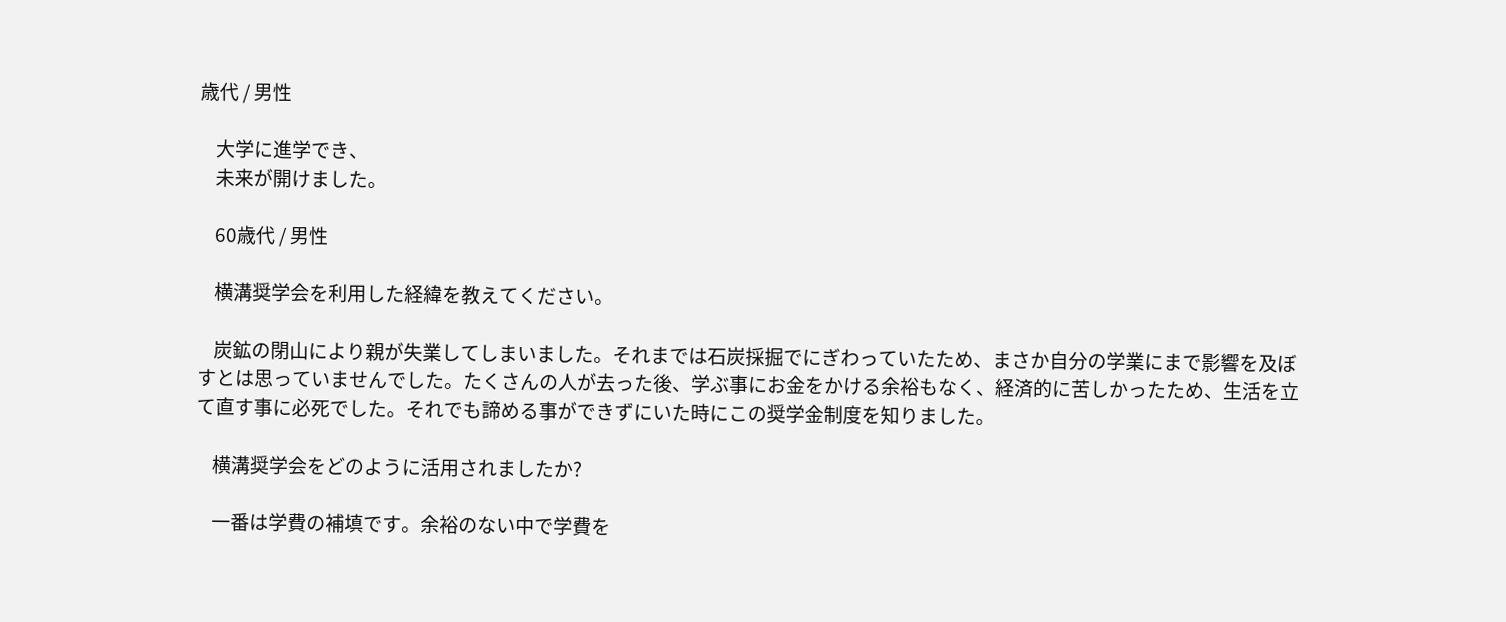歳代 / 男性

    大学に進学でき、
    未来が開けました。

    60歳代 / 男性

    横溝奨学会を利用した経緯を教えてください。

    炭鉱の閉山により親が失業してしまいました。それまでは石炭採掘でにぎわっていたため、まさか自分の学業にまで影響を及ぼすとは思っていませんでした。たくさんの人が去った後、学ぶ事にお金をかける余裕もなく、経済的に苦しかったため、生活を立て直す事に必死でした。それでも諦める事ができずにいた時にこの奨学金制度を知りました。

    横溝奨学会をどのように活用されましたか?

    一番は学費の補填です。余裕のない中で学費を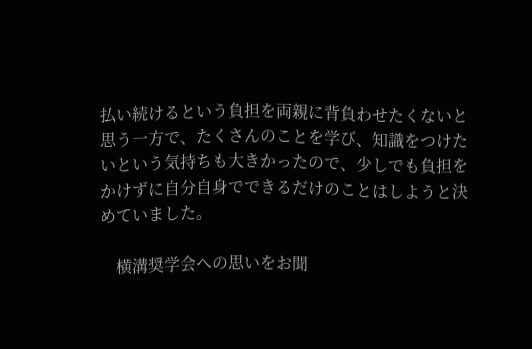払い続けるという負担を両親に背負わせたくないと思う一方で、たくさんのことを学び、知識をつけたいという気持ちも大きかったので、少しでも負担をかけずに自分自身でできるだけのことはしようと決めていました。

    横溝奨学会への思いをお聞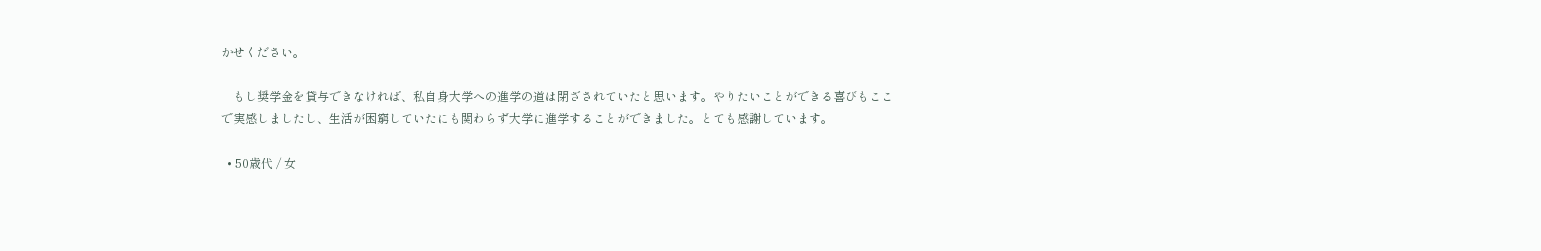かせください。

    もし奨学金を貸与できなければ、私自身大学への進学の道は閉ざされていたと思います。やりたいことができる喜びもここで実感しましたし、生活が困窮していたにも関わらず大学に進学することができました。とても感謝しています。

  • 50歳代 / 女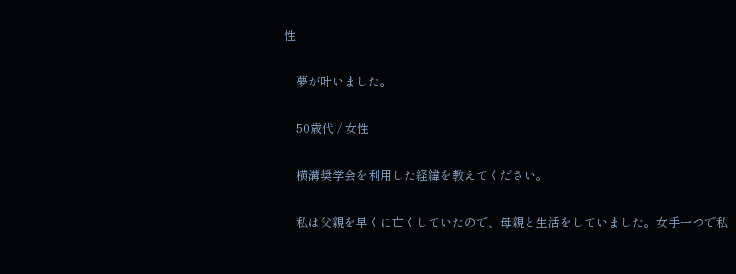性

    夢が叶いました。

    50歳代 / 女性

    横溝奨学会を利用した経緯を教えてください。

    私は父親を早くに亡くしていたので、母親と生活をしていました。女手一つで私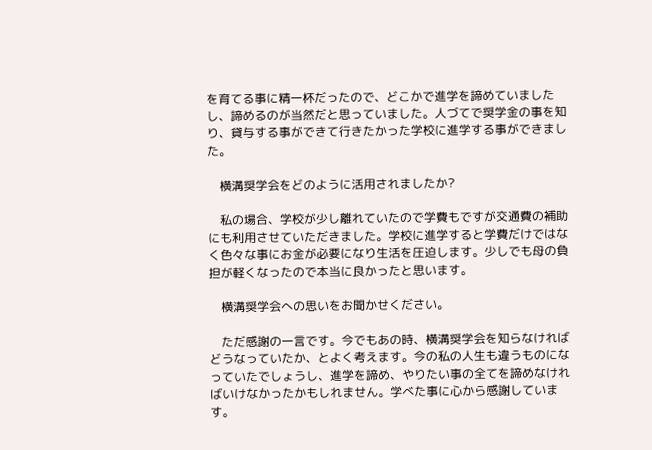を育てる事に精一杯だったので、どこかで進学を諦めていましたし、諦めるのが当然だと思っていました。人づてで奨学金の事を知り、貸与する事ができて行きたかった学校に進学する事ができました。

    横溝奨学会をどのように活用されましたか?

    私の場合、学校が少し離れていたので学費もですが交通費の補助にも利用させていただきました。学校に進学すると学費だけではなく色々な事にお金が必要になり生活を圧迫します。少しでも母の負担が軽くなったので本当に良かったと思います。

    横溝奨学会への思いをお聞かせください。

    ただ感謝の一言です。今でもあの時、横溝奨学会を知らなければどうなっていたか、とよく考えます。今の私の人生も違うものになっていたでしょうし、進学を諦め、やりたい事の全てを諦めなければいけなかったかもしれません。学べた事に心から感謝しています。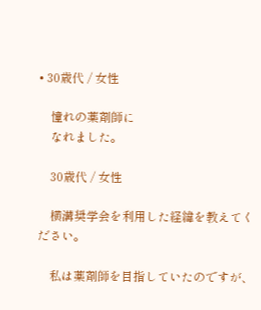• 30歳代 / 女性

    憧れの薬剤師に
    なれました。

    30歳代 / 女性

    横溝奨学会を利用した経緯を教えてください。

    私は薬剤師を目指していたのですが、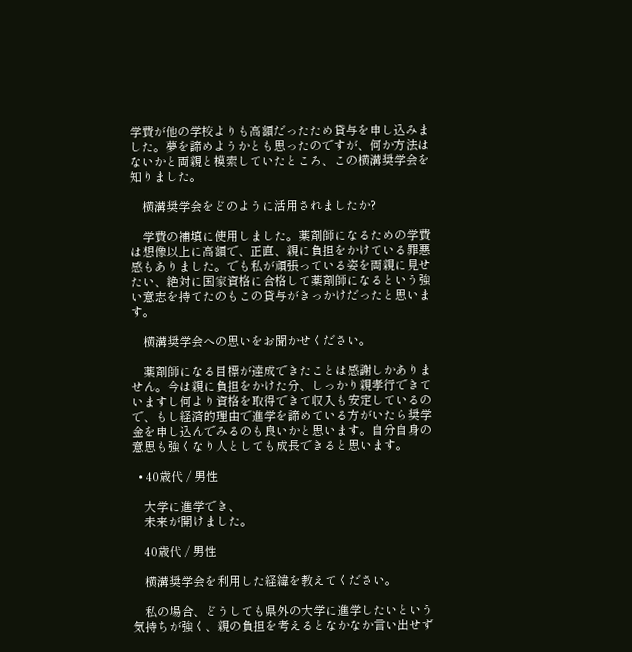学費が他の学校よりも高額だったため貸与を申し込みました。夢を諦めようかとも思ったのですが、何か方法はないかと両親と模索していたところ、この横溝奨学会を知りました。

    横溝奨学会をどのように活用されましたか?

    学費の補填に使用しました。薬剤師になるための学費は想像以上に高額で、正直、親に負担をかけている罪悪感もありました。でも私が頑張っている姿を両親に見せたい、絶対に国家資格に合格して薬剤師になるという強い意志を持てたのもこの貸与がきっかけだったと思います。

    横溝奨学会への思いをお聞かせください。

    薬剤師になる目標が達成できたことは感謝しかありません。今は親に負担をかけた分、しっかり親孝行できていますし何より資格を取得できて収入も安定しているので、もし経済的理由で進学を諦めている方がいたら奨学金を申し込んでみるのも良いかと思います。自分自身の意思も強くなり人としても成長できると思います。

  • 40歳代 / 男性

    大学に進学でき、
    未来が開けました。

    40歳代 / 男性

    横溝奨学会を利用した経緯を教えてください。

    私の場合、どうしても県外の大学に進学したいという気持ちが強く、親の負担を考えるとなかなか言い出せず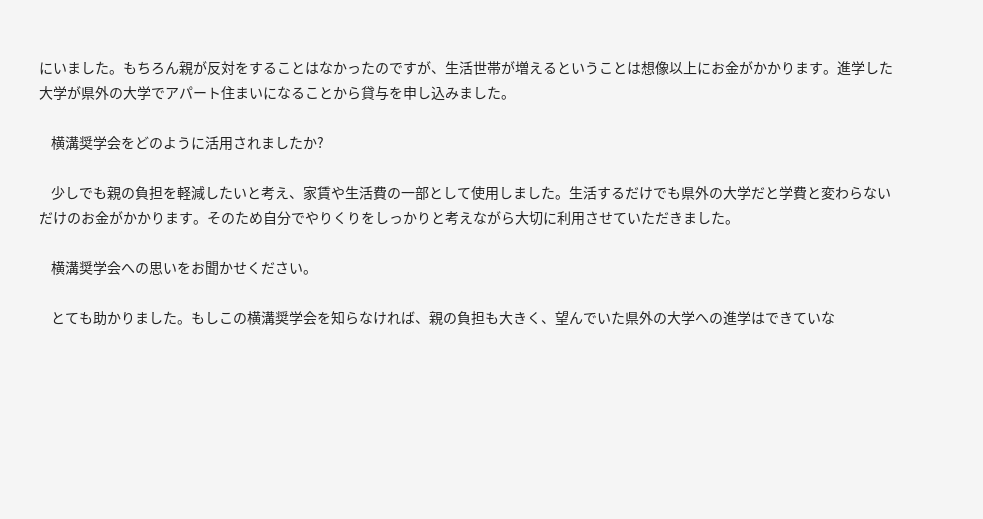にいました。もちろん親が反対をすることはなかったのですが、生活世帯が増えるということは想像以上にお金がかかります。進学した大学が県外の大学でアパート住まいになることから貸与を申し込みました。

    横溝奨学会をどのように活用されましたか?

    少しでも親の負担を軽減したいと考え、家賃や生活費の一部として使用しました。生活するだけでも県外の大学だと学費と変わらないだけのお金がかかります。そのため自分でやりくりをしっかりと考えながら大切に利用させていただきました。

    横溝奨学会への思いをお聞かせください。

    とても助かりました。もしこの横溝奨学会を知らなければ、親の負担も大きく、望んでいた県外の大学への進学はできていな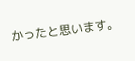かったと思います。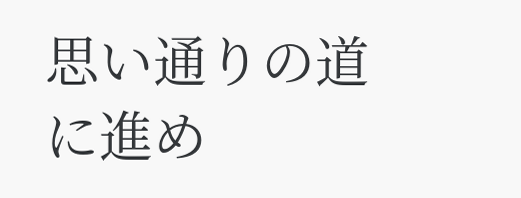思い通りの道に進め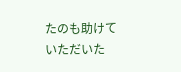たのも助けていただいた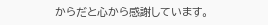からだと心から感謝しています。